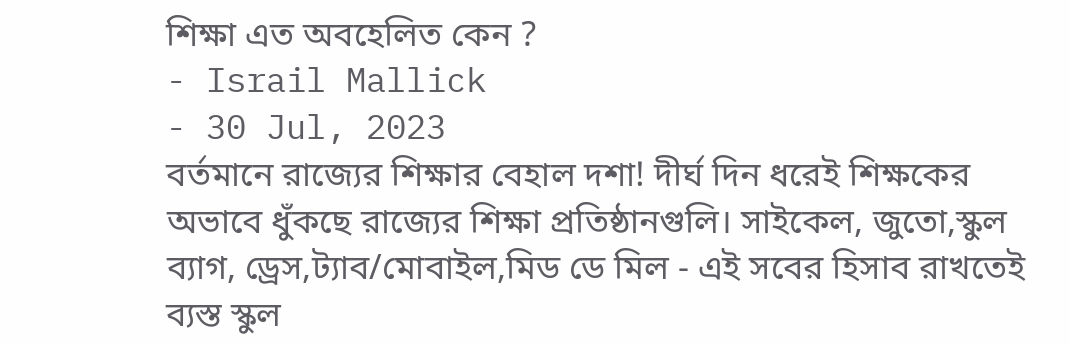শিক্ষা এত অবহেলিত কেন ?
- Israil Mallick
- 30 Jul, 2023
বর্তমানে রাজ্যের শিক্ষার বেহাল দশা! দীর্ঘ দিন ধরেই শিক্ষকের অভাবে ধুঁকছে রাজ্যের শিক্ষা প্রতিষ্ঠানগুলি। সাইকেল, জুতো,স্কুল ব্যাগ, ড্রেস,ট্যাব/মোবাইল,মিড ডে মিল - এই সবের হিসাব রাখতেই ব্যস্ত স্কুল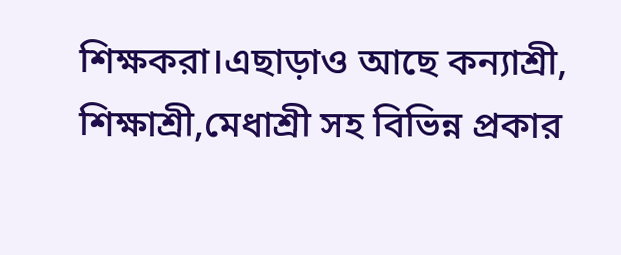শিক্ষকরা।এছাড়াও আছে কন্যাশ্রী, শিক্ষাশ্রী,মেধাশ্রী সহ বিভিন্ন প্রকার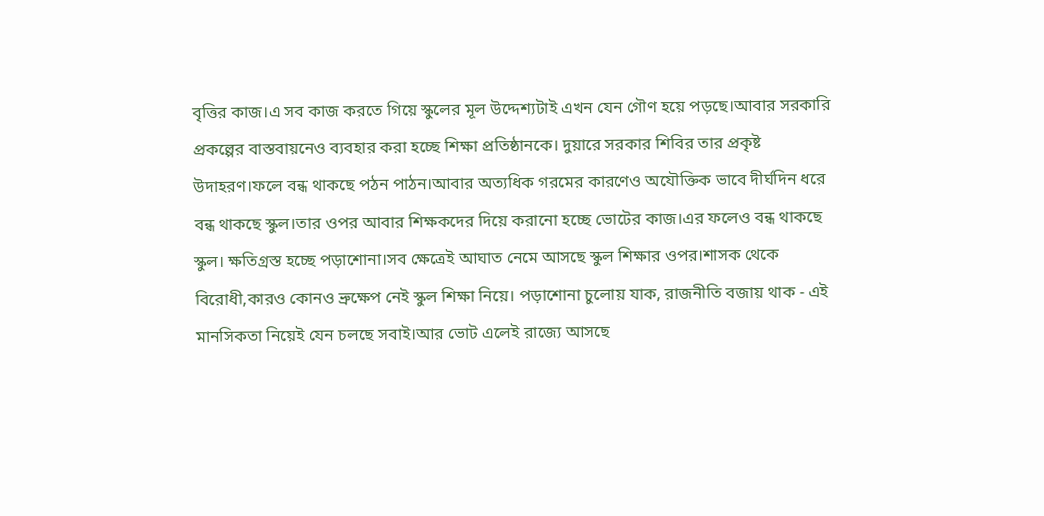বৃত্তির কাজ।এ সব কাজ করতে গিয়ে স্কুলের মূল উদ্দেশ্যটাই এখন যেন গৌণ হয়ে পড়ছে।আবার সরকারি প্রকল্পের বাস্তবায়নেও ব্যবহার করা হচ্ছে শিক্ষা প্রতিষ্ঠানকে। দুয়ারে সরকার শিবির তার প্রকৃষ্ট উদাহরণ।ফলে বন্ধ থাকছে পঠন পাঠন।আবার অত্যধিক গরমের কারণেও অযৌক্তিক ভাবে দীর্ঘদিন ধরে বন্ধ থাকছে স্কুল।তার ওপর আবার শিক্ষকদের দিয়ে করানো হচ্ছে ভোটের কাজ।এর ফলেও বন্ধ থাকছে স্কুল। ক্ষতিগ্রস্ত হচ্ছে পড়াশোনা।সব ক্ষেত্রেই আঘাত নেমে আসছে স্কুল শিক্ষার ওপর।শাসক থেকে বিরোধী,কারও কোনও ভ্রুক্ষেপ নেই স্কুল শিক্ষা নিয়ে। পড়াশোনা চুলোয় যাক, রাজনীতি বজায় থাক - এই মানসিকতা নিয়েই যেন চলছে সবাই।আর ভোট এলেই রাজ্যে আসছে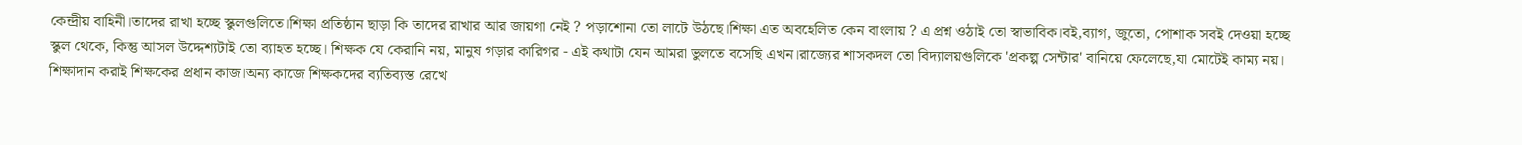কেন্দ্রীয় বাহিনী।তাদের রাখা হচ্ছে স্কুলগুলিতে।শিক্ষা প্রতিষ্ঠান ছাড়া কি তাদের রাখার আর জায়গা নেই ? পড়াশোনা তো লাটে উঠছে।শিক্ষা এত অবহেলিত কেন বাংলায় ? এ প্রশ্ন ওঠাই তো স্বাভাবিক।বই,ব্যাগ, জুতো, পোশাক সবই দেওয়া হচ্ছে স্কুল থেকে, কিন্তু আসল উদ্দেশ্যটাই তো ব্যাহত হচ্ছে। শিক্ষক যে কেরানি নয়, মানুষ গড়ার কারিগর - এই কথাটা যেন আমরা ভুলতে বসেছি এখন।রাজ্যের শাসকদল তো বিদ্যালয়গুলিকে 'প্রকল্প সেন্টার' বানিয়ে ফেলেছে,যা মোটেই কাম্য নয়। শিক্ষাদান করাই শিক্ষকের প্রধান কাজ।অন্য কাজে শিক্ষকদের ব্যতিব্যস্ত রেখে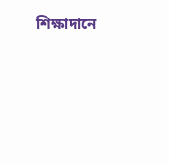শিক্ষাদানে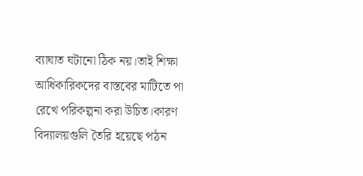ব্যাঘাত ঘটানো ঠিক নয়।তাই শিক্ষা আধিকারিকদের বাস্তবের মাটিতে পা রেখে পরিকল্পনা করা উচিত।কারণ বিদ্যালয়গুলি তৈরি হয়েছে পঠন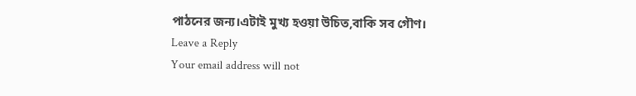পাঠনের জন্য।এটাই মুখ্য হওয়া উচিত,বাকি সব গৌণ।
Leave a Reply
Your email address will not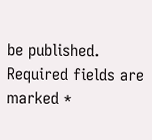be published. Required fields are marked *